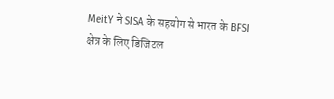MeitY ने SISA के सहयोग से भारत के BFSI क्षेत्र के लिए डिजिटल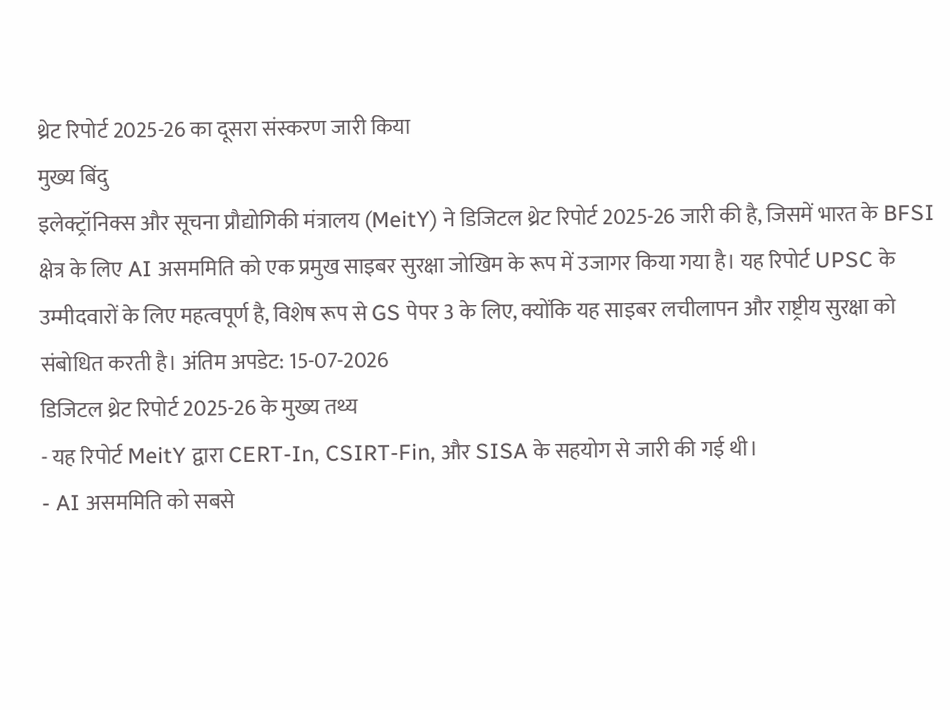थ्रेट रिपोर्ट 2025-26 का दूसरा संस्करण जारी किया
मुख्य बिंदु
इलेक्ट्रॉनिक्स और सूचना प्रौद्योगिकी मंत्रालय (MeitY) ने डिजिटल थ्रेट रिपोर्ट 2025-26 जारी की है, जिसमें भारत के BFSI क्षेत्र के लिए AI असममिति को एक प्रमुख साइबर सुरक्षा जोखिम के रूप में उजागर किया गया है। यह रिपोर्ट UPSC के उम्मीदवारों के लिए महत्वपूर्ण है, विशेष रूप से GS पेपर 3 के लिए, क्योंकि यह साइबर लचीलापन और राष्ट्रीय सुरक्षा को संबोधित करती है। अंतिम अपडेट: 15-07-2026
डिजिटल थ्रेट रिपोर्ट 2025-26 के मुख्य तथ्य
- यह रिपोर्ट MeitY द्वारा CERT-In, CSIRT-Fin, और SISA के सहयोग से जारी की गई थी।
- AI असममिति को सबसे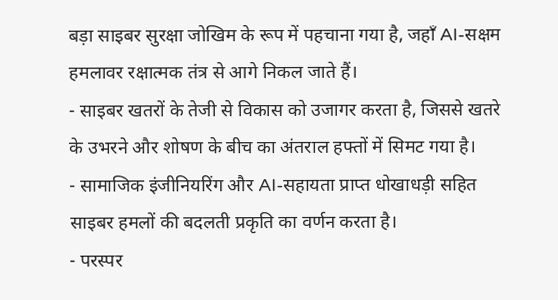बड़ा साइबर सुरक्षा जोखिम के रूप में पहचाना गया है, जहाँ AI-सक्षम हमलावर रक्षात्मक तंत्र से आगे निकल जाते हैं।
- साइबर खतरों के तेजी से विकास को उजागर करता है, जिससे खतरे के उभरने और शोषण के बीच का अंतराल हफ्तों में सिमट गया है।
- सामाजिक इंजीनियरिंग और AI-सहायता प्राप्त धोखाधड़ी सहित साइबर हमलों की बदलती प्रकृति का वर्णन करता है।
- परस्पर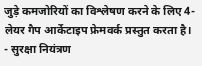जुड़े कमजोरियों का विश्लेषण करने के लिए 4-लेयर गैप आर्केटाइप फ्रेमवर्क प्रस्तुत करता है।
- सुरक्षा नियंत्रण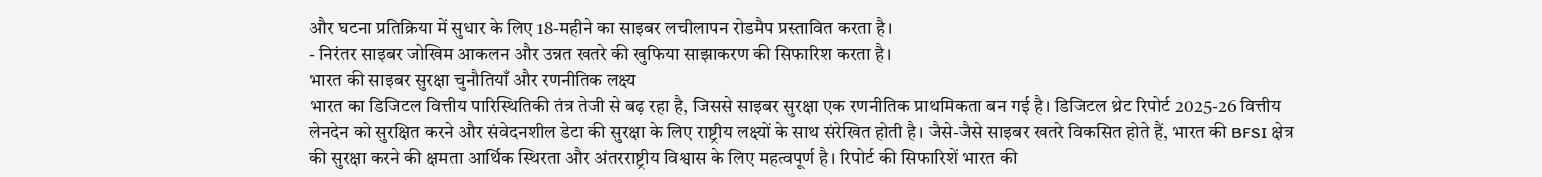और घटना प्रतिक्रिया में सुधार के लिए 18-महीने का साइबर लचीलापन रोडमैप प्रस्तावित करता है।
- निरंतर साइबर जोखिम आकलन और उन्नत खतरे की खुफिया साझाकरण की सिफारिश करता है।
भारत की साइबर सुरक्षा चुनौतियाँ और रणनीतिक लक्ष्य
भारत का डिजिटल वित्तीय पारिस्थितिकी तंत्र तेजी से बढ़ रहा है, जिससे साइबर सुरक्षा एक रणनीतिक प्राथमिकता बन गई है। डिजिटल थ्रेट रिपोर्ट 2025-26 वित्तीय लेनदेन को सुरक्षित करने और संवेदनशील डेटा की सुरक्षा के लिए राष्ट्रीय लक्ष्यों के साथ संरेखित होती है। जैसे-जैसे साइबर खतरे विकसित होते हैं, भारत की BFSI क्षेत्र की सुरक्षा करने की क्षमता आर्थिक स्थिरता और अंतरराष्ट्रीय विश्वास के लिए महत्वपूर्ण है। रिपोर्ट की सिफारिशें भारत की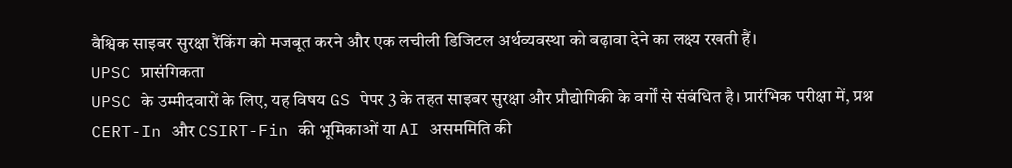वैश्विक साइबर सुरक्षा रैंकिंग को मजबूत करने और एक लचीली डिजिटल अर्थव्यवस्था को बढ़ावा देने का लक्ष्य रखती हैं।
UPSC प्रासंगिकता
UPSC के उम्मीदवारों के लिए, यह विषय GS पेपर 3 के तहत साइबर सुरक्षा और प्रौद्योगिकी के वर्गों से संबंधित है। प्रारंभिक परीक्षा में, प्रश्न CERT-In और CSIRT-Fin की भूमिकाओं या AI असममिति की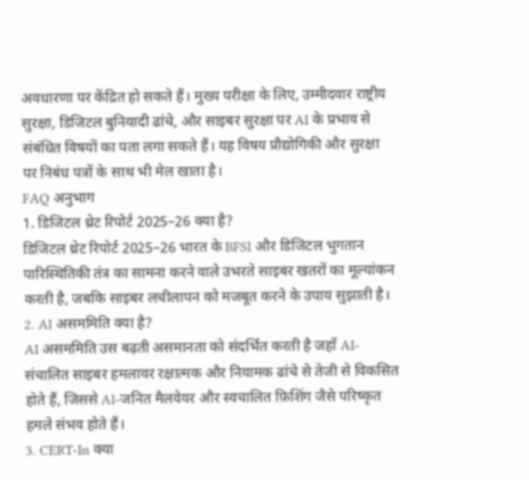अवधारणा पर केंद्रित हो सकते हैं। मुख्य परीक्षा के लिए, उम्मीदवार राष्ट्रीय सुरक्षा, डिजिटल बुनियादी ढांचे, और साइबर सुरक्षा पर AI के प्रभाव से संबंधित विषयों का पता लगा सकते हैं। यह विषय प्रौद्योगिकी और सुरक्षा पर निबंध पत्रों के साथ भी मेल खाता है।
FAQ अनुभाग
1. डिजिटल थ्रेट रिपोर्ट 2025–26 क्या है?
डिजिटल थ्रेट रिपोर्ट 2025–26 भारत के BFSI और डिजिटल भुगतान पारिस्थितिकी तंत्र का सामना करने वाले उभरते साइबर खतरों का मूल्यांकन करती है, जबकि साइबर लचीलापन को मजबूत करने के उपाय सुझाती है।
2. AI असममिति क्या है?
AI असममिति उस बढ़ती असमानता को संदर्भित करती है जहाँ AI-संचालित साइबर हमलावर रक्षात्मक और नियामक ढांचे से तेजी से विकसित होते हैं, जिससे AI-जनित मैलवेयर और स्वचालित फ़िशिंग जैसे परिष्कृत हमले संभव होते हैं।
3. CERT-In क्या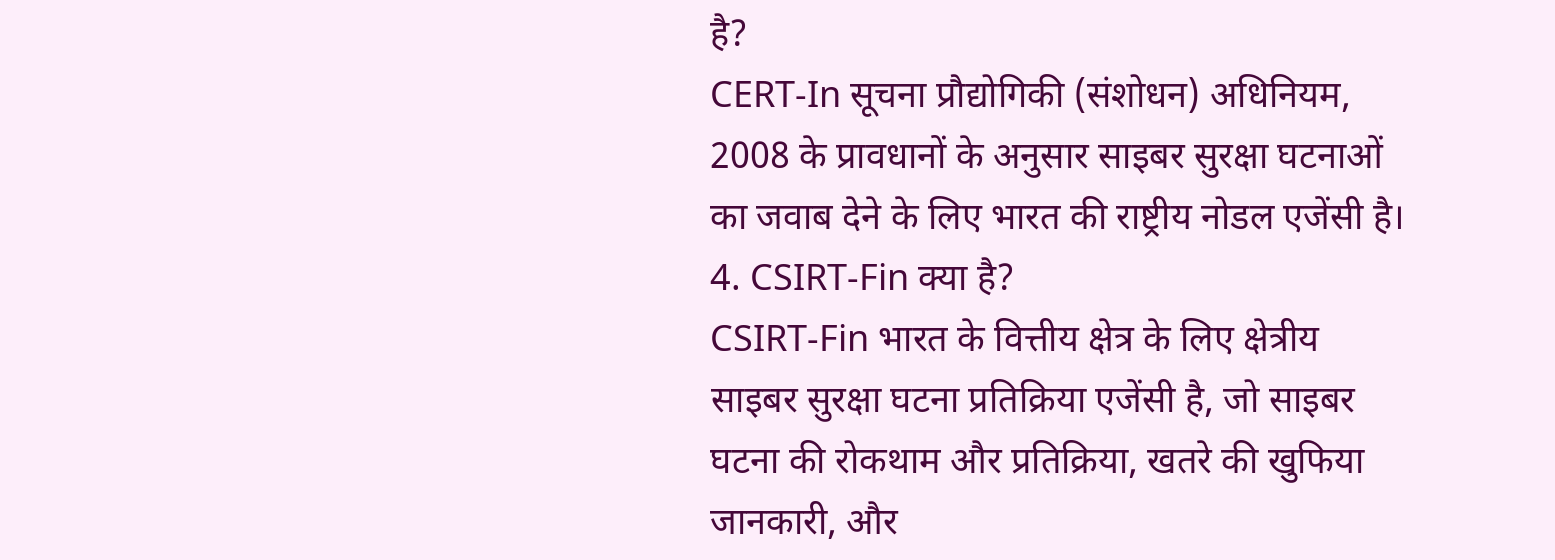है?
CERT-In सूचना प्रौद्योगिकी (संशोधन) अधिनियम, 2008 के प्रावधानों के अनुसार साइबर सुरक्षा घटनाओं का जवाब देने के लिए भारत की राष्ट्रीय नोडल एजेंसी है।
4. CSIRT-Fin क्या है?
CSIRT-Fin भारत के वित्तीय क्षेत्र के लिए क्षेत्रीय साइबर सुरक्षा घटना प्रतिक्रिया एजेंसी है, जो साइबर घटना की रोकथाम और प्रतिक्रिया, खतरे की खुफिया जानकारी, और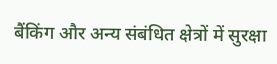बैंकिंग और अन्य संबंधित क्षेत्रों में सुरक्षा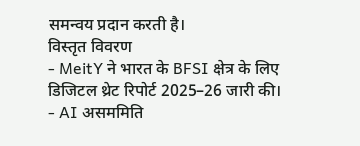समन्वय प्रदान करती है।
विस्तृत विवरण
- MeitY ने भारत के BFSI क्षेत्र के लिए डिजिटल थ्रेट रिपोर्ट 2025–26 जारी की।
- AI असममिति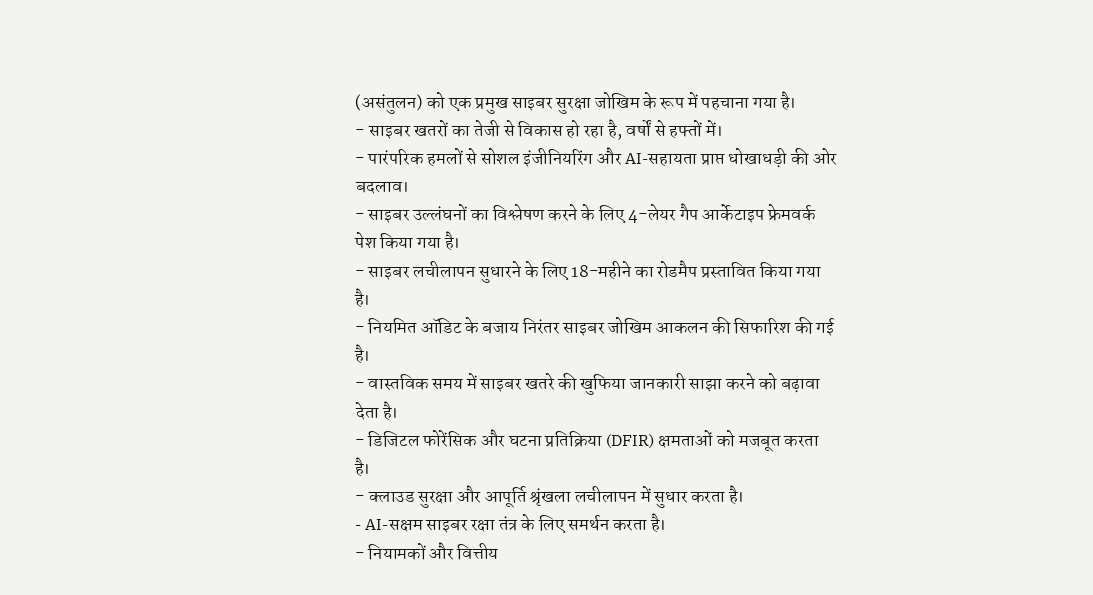(असंतुलन) को एक प्रमुख साइबर सुरक्षा जोखिम के रूप में पहचाना गया है।
- साइबर खतरों का तेजी से विकास हो रहा है, वर्षों से हफ्तों में।
- पारंपरिक हमलों से सोशल इंजीनियरिंग और AI-सहायता प्राप्त धोखाधड़ी की ओर बदलाव।
- साइबर उल्लंघनों का विश्लेषण करने के लिए 4-लेयर गैप आर्केटाइप फ्रेमवर्क पेश किया गया है।
- साइबर लचीलापन सुधारने के लिए 18-महीने का रोडमैप प्रस्तावित किया गया है।
- नियमित ऑडिट के बजाय निरंतर साइबर जोखिम आकलन की सिफारिश की गई है।
- वास्तविक समय में साइबर खतरे की खुफिया जानकारी साझा करने को बढ़ावा देता है।
- डिजिटल फोरेंसिक और घटना प्रतिक्रिया (DFIR) क्षमताओं को मजबूत करता है।
- क्लाउड सुरक्षा और आपूर्ति श्रृंखला लचीलापन में सुधार करता है।
- AI-सक्षम साइबर रक्षा तंत्र के लिए समर्थन करता है।
- नियामकों और वित्तीय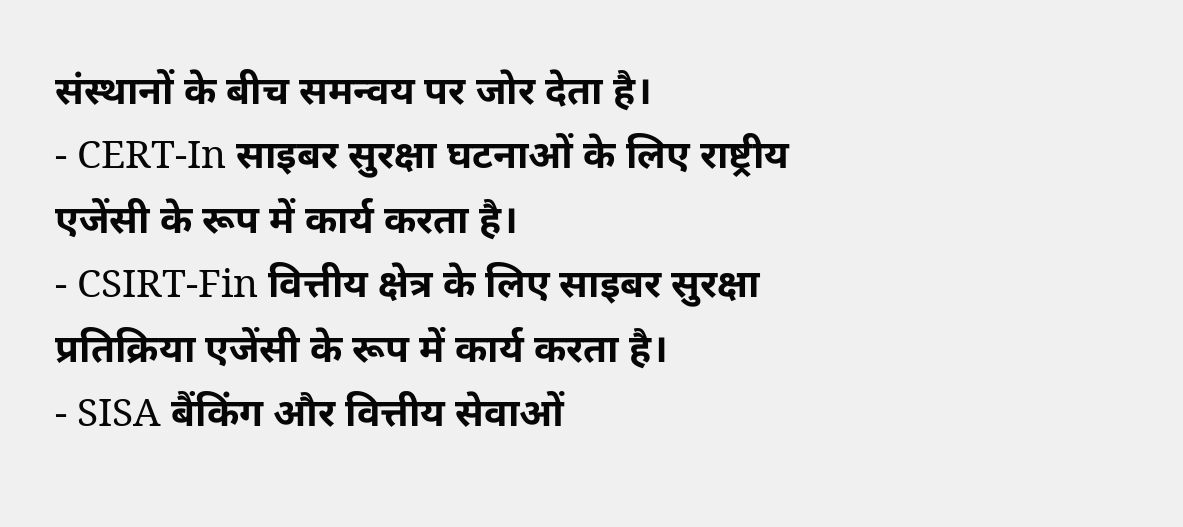संस्थानों के बीच समन्वय पर जोर देता है।
- CERT-In साइबर सुरक्षा घटनाओं के लिए राष्ट्रीय एजेंसी के रूप में कार्य करता है।
- CSIRT-Fin वित्तीय क्षेत्र के लिए साइबर सुरक्षा प्रतिक्रिया एजेंसी के रूप में कार्य करता है।
- SISA बैंकिंग और वित्तीय सेवाओं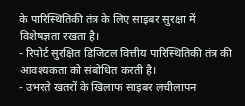के पारिस्थितिकी तंत्र के लिए साइबर सुरक्षा में विशेषज्ञता रखता है।
- रिपोर्ट सुरक्षित डिजिटल वित्तीय पारिस्थितिकी तंत्र की आवश्यकता को संबोधित करती है।
- उभरते खतरों के खिलाफ साइबर लचीलापन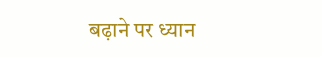बढ़ाने पर ध्यान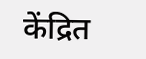केंद्रित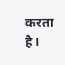करता है।